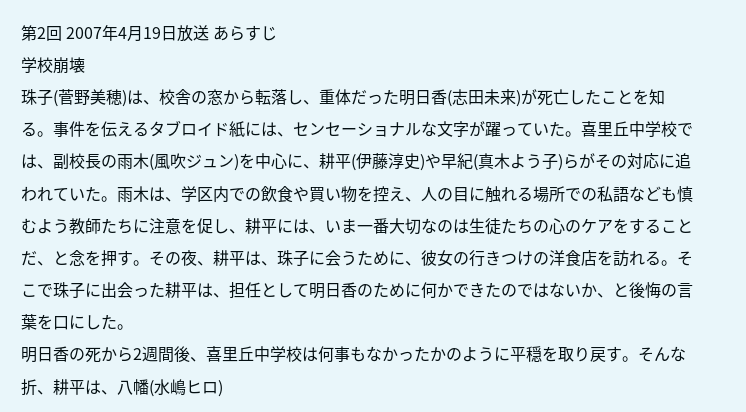第2回 2007年4月19日放送 あらすじ
学校崩壊
珠子(菅野美穂)は、校舎の窓から転落し、重体だった明日香(志田未来)が死亡したことを知る。事件を伝えるタブロイド紙には、センセーショナルな文字が躍っていた。喜里丘中学校では、副校長の雨木(風吹ジュン)を中心に、耕平(伊藤淳史)や早紀(真木よう子)らがその対応に追われていた。雨木は、学区内での飲食や買い物を控え、人の目に触れる場所での私語なども慎むよう教師たちに注意を促し、耕平には、いま一番大切なのは生徒たちの心のケアをすることだ、と念を押す。その夜、耕平は、珠子に会うために、彼女の行きつけの洋食店を訪れる。そこで珠子に出会った耕平は、担任として明日香のために何かできたのではないか、と後悔の言葉を口にした。
明日香の死から2週間後、喜里丘中学校は何事もなかったかのように平穏を取り戻す。そんな折、耕平は、八幡(水嶋ヒロ)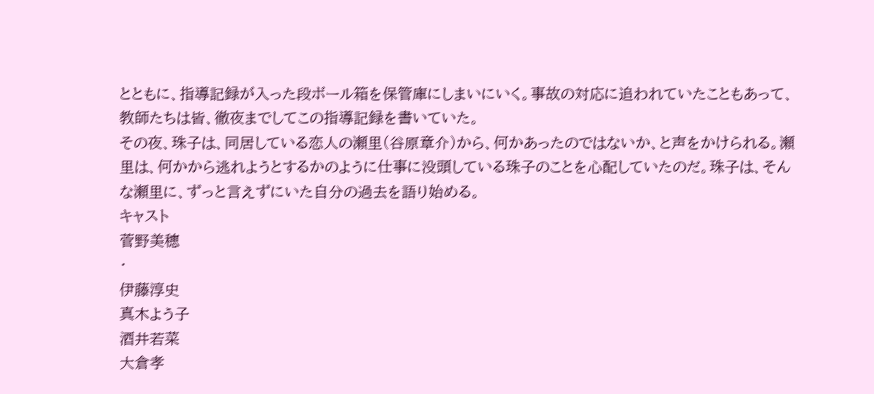とともに、指導記録が入った段ボール箱を保管庫にしまいにいく。事故の対応に追われていたこともあって、教師たちは皆、徹夜までしてこの指導記録を書いていた。
その夜、珠子は、同居している恋人の瀬里(谷原章介)から、何かあったのではないか、と声をかけられる。瀬里は、何かから逃れようとするかのように仕事に没頭している珠子のことを心配していたのだ。珠子は、そんな瀬里に、ずっと言えずにいた自分の過去を語り始める。
キャスト
菅野美穂
・
伊藤淳史
真木よう子
酒井若菜
大倉孝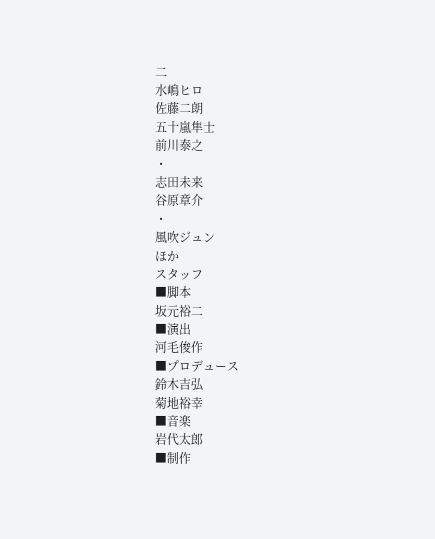二
水嶋ヒロ
佐藤二朗
五十嵐隼士
前川泰之
・
志田未来
谷原章介
・
風吹ジュン
ほか
スタッフ
■脚本
坂元裕二
■演出
河毛俊作
■プロデュース
鈴木吉弘
菊地裕幸
■音楽
岩代太郎
■制作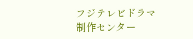フジテレビドラマ制作センター